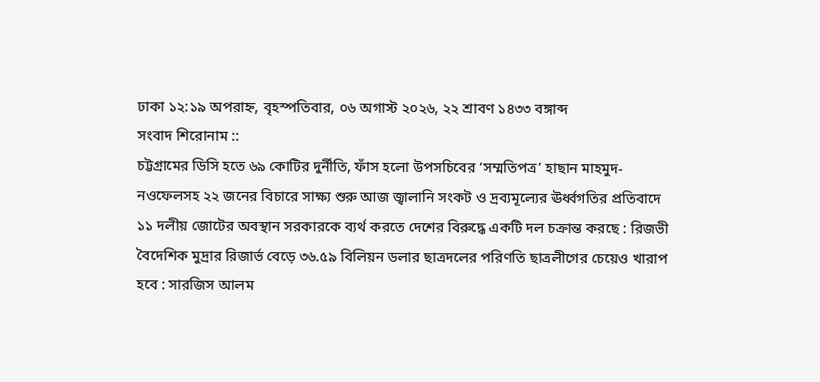ঢাকা ১২:১৯ অপরাহ্ন, বৃহস্পতিবার, ০৬ অগাস্ট ২০২৬, ২২ শ্রাবণ ১৪৩৩ বঙ্গাব্দ
সংবাদ শিরোনাম ::
চট্টগ্রামের ডিসি হতে ৬৯ কোটির দুর্নীতি, ফাঁস হলো উপসচিবের ‘সম্মতিপত্র’ হাছান মাহমুদ-নওফেলসহ ২২ জনের বিচারে সাক্ষ্য শুরু আজ জ্বালানি সংকট ও দ্রব্যমূল্যের ঊর্ধ্বগতির প্রতিবাদে ১১ দলীয় জোটের অবস্থান সরকারকে ব্যর্থ করতে দেশের বিরুদ্ধে একটি দল চক্রান্ত করছে : রিজভী বৈদেশিক মুদ্রার রিজার্ভ বেড়ে ৩৬.৫৯ বিলিয়ন ডলার ছাত্রদলের পরিণতি ছাত্রলীগের চেয়েও খারাপ হবে : সারজিস আলম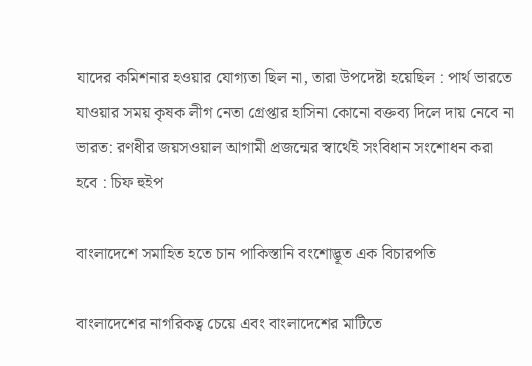যাদের কমিশনার হওয়ার যোগ্যতা ছিল না, তারা উপদেষ্টা হয়েছিল : পার্থ ভারতে যাওয়ার সময় কৃষক লীগ নেতা গ্রেপ্তার হাসিনা কোনো বক্তব্য দিলে দায় নেবে না ভারত: রণধীর জয়সওয়াল আগামী প্রজন্মের স্বার্থেই সংবিধান সংশোধন করা হবে : চিফ হুইপ

বাংলাদেশে সমাহিত হতে চান পাকিস্তানি বংশোদ্ভূত এক বিচারপতি

বাংলাদেশের নাগরিকত্ব চেয়ে এবং বাংলাদেশের মাটিতে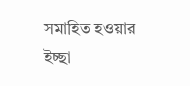সমাহিত হওয়ার ইচ্ছা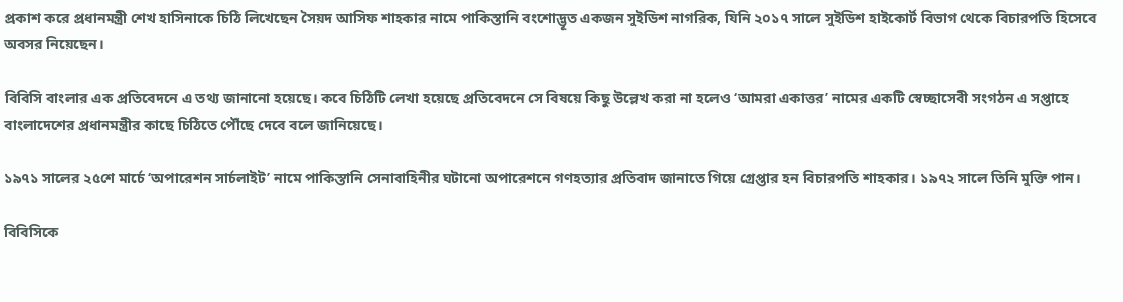প্রকাশ করে প্রধানমন্ত্রী শেখ হাসিনাকে চিঠি লিখেছেন সৈয়দ আসিফ শাহকার নামে পাকিস্তানি বংশোদ্ভূত একজন সুইডিশ নাগরিক, যিনি ২০১৭ সালে সুইডিশ হাইকোর্ট বিভাগ থেকে বিচারপতি হিসেবে অবসর নিয়েছেন।

বিবিসি বাংলার এক প্রতিবেদনে এ তথ্য জানানো হয়েছে। কবে চিঠিটি লেখা হয়েছে প্রতিবেদনে সে বিষয়ে কিছু উল্লেখ করা না হলেও ‘আমরা একাত্তর’ নামের একটি স্বেচ্ছাসেবী সংগঠন এ সপ্তাহে বাংলাদেশের প্রধানমন্ত্রীর কাছে চিঠিতে পৌঁছে দেবে বলে জানিয়েছে।

১৯৭১ সালের ২৫শে মার্চে ‘অপারেশন সার্চলাইট’ নামে পাকিস্তানি সেনাবাহিনীর ঘটানো অপারেশনে গণহত্যার প্রতিবাদ জানাতে গিয়ে গ্রেপ্তার হন বিচারপতি শাহকার। ১৯৭২ সালে তিনি মুক্তি পান।

বিবিসিকে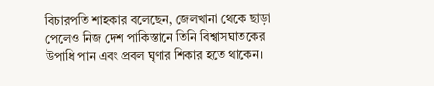বিচারপতি শাহকার বলেছেন, জেলখানা থেকে ছাড়া পেলেও নিজ দেশ পাকিস্তানে তিনি বিশ্বাসঘাতকের উপাধি পান এবং প্রবল ঘৃণার শিকার হতে থাকেন।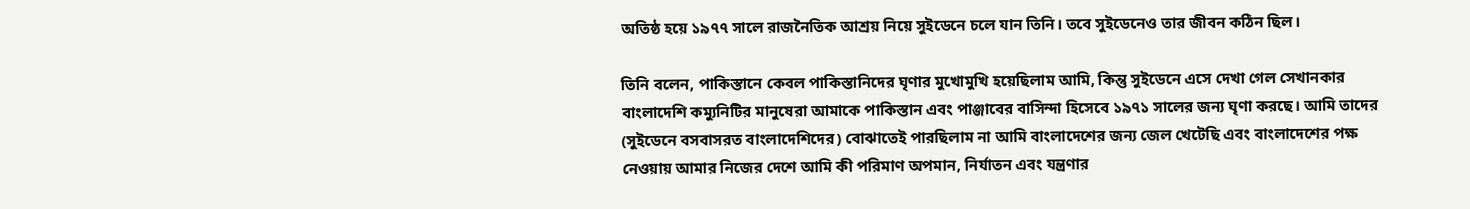অতিষ্ঠ হয়ে ১৯৭৭ সালে রাজনৈতিক আশ্রয় নিয়ে সুইডেনে চলে যান তিনি। তবে সুইডেনেও তার জীবন কঠিন ছিল।

তিনি বলেন, পাকিস্তানে কেবল পাকিস্তানিদের ঘৃণার মুখোমুখি হয়েছিলাম আমি, কিন্তু সুইডেনে এসে দেখা গেল সেখানকার বাংলাদেশি কম্যুনিটির মানুষেরা আমাকে পাকিস্তান এবং পাঞ্জাবের বাসিন্দা হিসেবে ১৯৭১ সালের জন্য ঘৃণা করছে। আমি তাদের (সুইডেনে বসবাসরত বাংলাদেশিদের) বোঝাতেই পারছিলাম না আমি বাংলাদেশের জন্য জেল খেটেছি এবং বাংলাদেশের পক্ষ নেওয়ায় আমার নিজের দেশে আমি কী পরিমাণ অপমান, নির্যাতন এবং যন্ত্রণার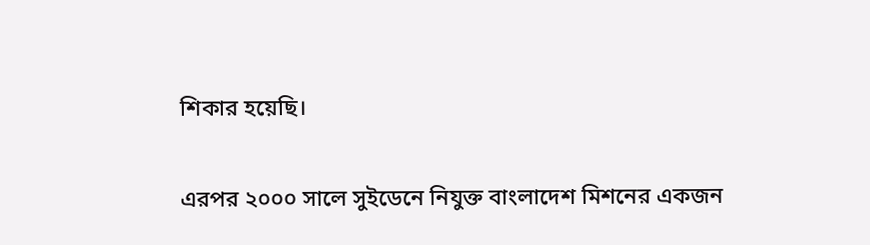শিকার হয়েছি।

এরপর ২০০০ সালে সুইডেনে নিযুক্ত বাংলাদেশ মিশনের একজন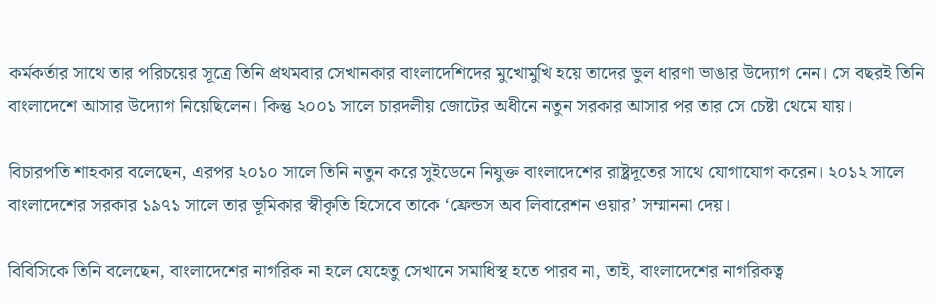কর্মকর্তার সাথে তার পরিচয়ের সূত্রে তিনি প্রথমবার সেখানকার বাংলাদেশিদের মুখোমুখি হয়ে তাদের ভুল ধারণা ভাঙার উদ্যোগ নেন। সে বছরই তিনি বাংলাদেশে আসার উদ্যোগ নিয়েছিলেন। কিন্তু ২০০১ সালে চারদলীয় জোটের অধীনে নতুন সরকার আসার পর তার সে চেষ্টা থেমে যায়।

বিচারপতি শাহকার বলেছেন, এরপর ২০১০ সালে তিনি নতুন করে সুইডেনে নিযুক্ত বাংলাদেশের রাষ্ট্রদূতের সাথে যোগাযোগ করেন। ২০১২ সালে বাংলাদেশের সরকার ১৯৭১ সালে তার ভূমিকার স্বীকৃতি হিসেবে তাকে ‘ফ্রেন্ডস অব লিবারেশন ওয়ার’ সম্মাননা দেয়।

বিবিসিকে তিনি বলেছেন, বাংলাদেশের নাগরিক না হলে যেহেতু সেখানে সমাধিস্থ হতে পারব না, তাই, বাংলাদেশের নাগরিকত্ব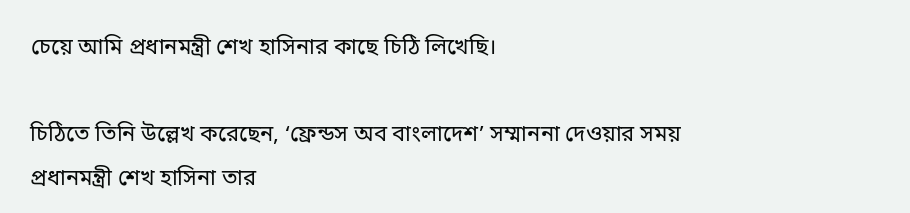চেয়ে আমি প্রধানমন্ত্রী শেখ হাসিনার কাছে চিঠি লিখেছি।

চিঠিতে তিনি উল্লেখ করেছেন, ‘ফ্রেন্ডস অব বাংলাদেশ’ সম্মাননা দেওয়ার সময় প্রধানমন্ত্রী শেখ হাসিনা তার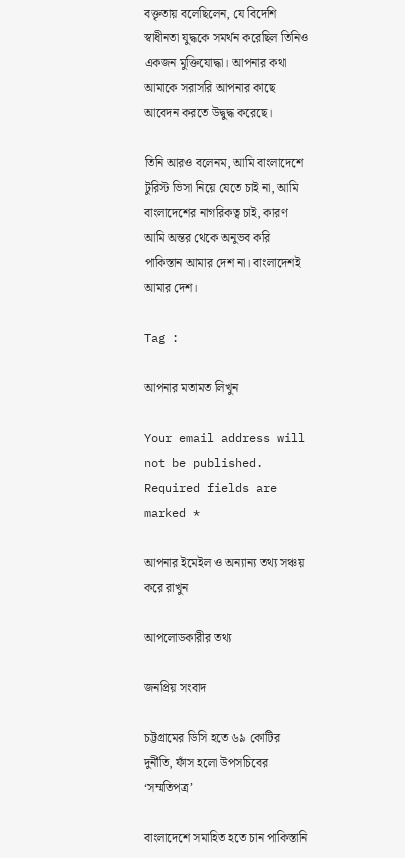বক্তৃতায় বলেছিলেন, যে বিদেশি স্বাধীনতা যুদ্ধকে সমর্থন করেছিল তিনিও একজন মুক্তিযোদ্ধা। আপনার কথা আমাকে সরাসরি আপনার কাছে আবেদন করতে উদ্বুদ্ধ করেছে।

তিনি আরও বলেনম, আমি বাংলাদেশে টুরিস্ট ভিসা নিয়ে যেতে চাই না, আমি বাংলাদেশের নাগরিকত্ব চাই, কারণ আমি অন্তর থেকে অনুভব করি পাকিস্তান আমার দেশ না। বাংলাদেশই আমার দেশ।

Tag :

আপনার মতামত লিখুন

Your email address will not be published. Required fields are marked *

আপনার ইমেইল ও অন্যান্য তথ্য সঞ্চয় করে রাখুন

আপলোডকারীর তথ্য

জনপ্রিয় সংবাদ

চট্টগ্রামের ডিসি হতে ৬৯ কোটির দুর্নীতি, ফাঁস হলো উপসচিবের ‘সম্মতিপত্র’

বাংলাদেশে সমাহিত হতে চান পাকিস্তানি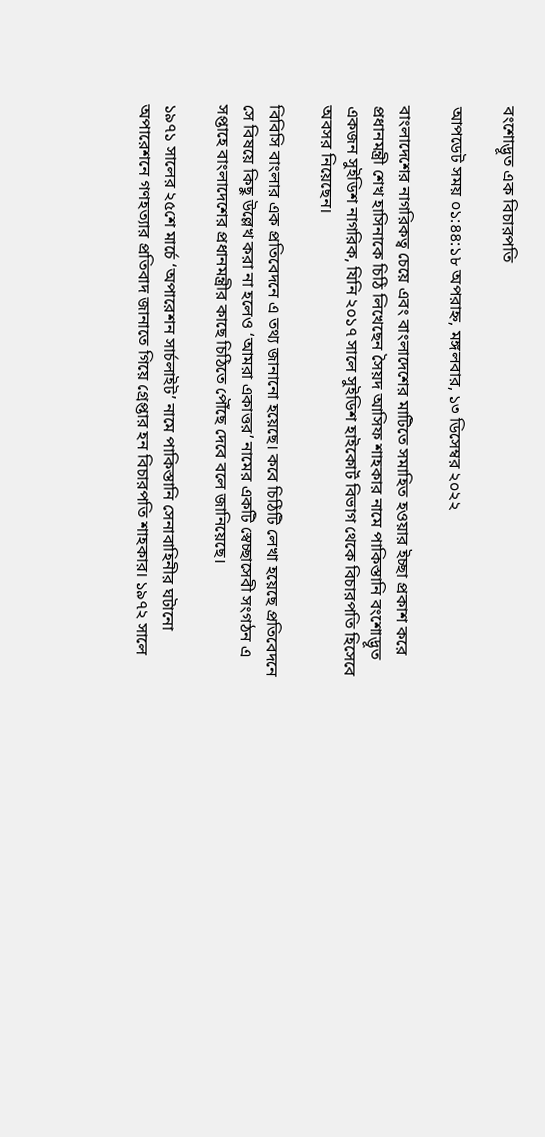বংশোদ্ভূত এক বিচারপতি

আপডেট সময় ০১:৪৪:১৮ অপরাহ্ন, মঙ্গলবার, ১৩ ডিসেম্বর ২০২২

বাংলাদেশের নাগরিকত্ব চেয়ে এবং বাংলাদেশের মাটিতে সমাহিত হওয়ার ইচ্ছা প্রকাশ করে প্রধানমন্ত্রী শেখ হাসিনাকে চিঠি লিখেছেন সৈয়দ আসিফ শাহকার নামে পাকিস্তানি বংশোদ্ভূত একজন সুইডিশ নাগরিক, যিনি ২০১৭ সালে সুইডিশ হাইকোর্ট বিভাগ থেকে বিচারপতি হিসেবে অবসর নিয়েছেন।

বিবিসি বাংলার এক প্রতিবেদনে এ তথ্য জানানো হয়েছে। কবে চিঠিটি লেখা হয়েছে প্রতিবেদনে সে বিষয়ে কিছু উল্লেখ করা না হলেও ‘আমরা একাত্তর’ নামের একটি স্বেচ্ছাসেবী সংগঠন এ সপ্তাহে বাংলাদেশের প্রধানমন্ত্রীর কাছে চিঠিতে পৌঁছে দেবে বলে জানিয়েছে।

১৯৭১ সালের ২৫শে মার্চে ‘অপারেশন সার্চলাইট’ নামে পাকিস্তানি সেনাবাহিনীর ঘটানো অপারেশনে গণহত্যার প্রতিবাদ জানাতে গিয়ে গ্রেপ্তার হন বিচারপতি শাহকার। ১৯৭২ সালে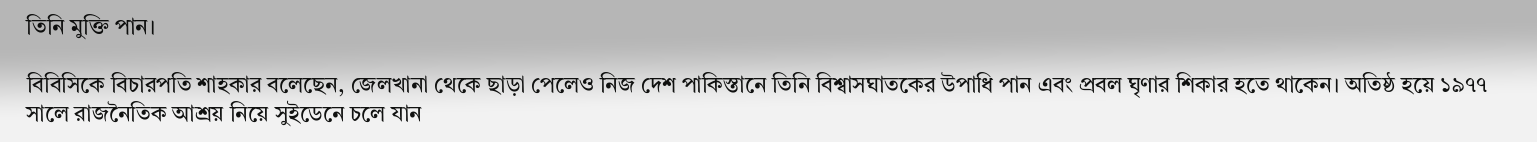তিনি মুক্তি পান।

বিবিসিকে বিচারপতি শাহকার বলেছেন, জেলখানা থেকে ছাড়া পেলেও নিজ দেশ পাকিস্তানে তিনি বিশ্বাসঘাতকের উপাধি পান এবং প্রবল ঘৃণার শিকার হতে থাকেন। অতিষ্ঠ হয়ে ১৯৭৭ সালে রাজনৈতিক আশ্রয় নিয়ে সুইডেনে চলে যান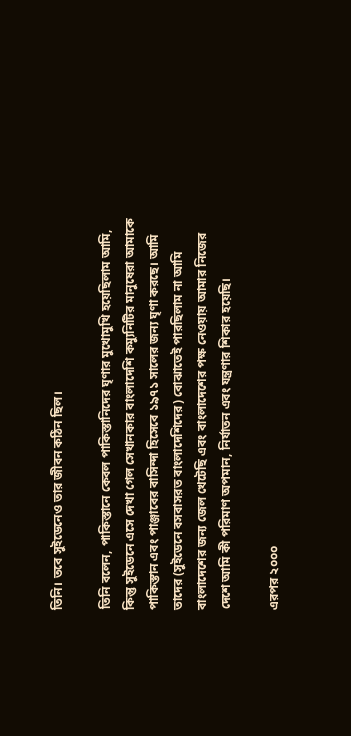তিনি। তবে সুইডেনেও তার জীবন কঠিন ছিল।

তিনি বলেন, পাকিস্তানে কেবল পাকিস্তানিদের ঘৃণার মুখোমুখি হয়েছিলাম আমি, কিন্তু সুইডেনে এসে দেখা গেল সেখানকার বাংলাদেশি কম্যুনিটির মানুষেরা আমাকে পাকিস্তান এবং পাঞ্জাবের বাসিন্দা হিসেবে ১৯৭১ সালের জন্য ঘৃণা করছে। আমি তাদের (সুইডেনে বসবাসরত বাংলাদেশিদের) বোঝাতেই পারছিলাম না আমি বাংলাদেশের জন্য জেল খেটেছি এবং বাংলাদেশের পক্ষ নেওয়ায় আমার নিজের দেশে আমি কী পরিমাণ অপমান, নির্যাতন এবং যন্ত্রণার শিকার হয়েছি।

এরপর ২০০০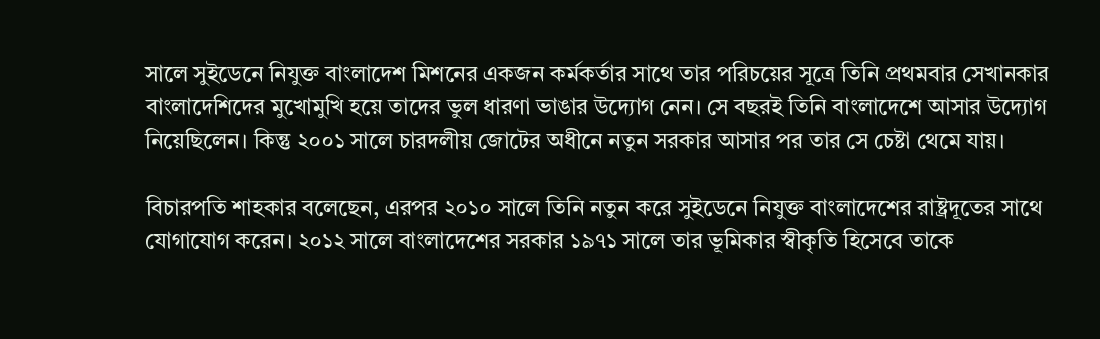সালে সুইডেনে নিযুক্ত বাংলাদেশ মিশনের একজন কর্মকর্তার সাথে তার পরিচয়ের সূত্রে তিনি প্রথমবার সেখানকার বাংলাদেশিদের মুখোমুখি হয়ে তাদের ভুল ধারণা ভাঙার উদ্যোগ নেন। সে বছরই তিনি বাংলাদেশে আসার উদ্যোগ নিয়েছিলেন। কিন্তু ২০০১ সালে চারদলীয় জোটের অধীনে নতুন সরকার আসার পর তার সে চেষ্টা থেমে যায়।

বিচারপতি শাহকার বলেছেন, এরপর ২০১০ সালে তিনি নতুন করে সুইডেনে নিযুক্ত বাংলাদেশের রাষ্ট্রদূতের সাথে যোগাযোগ করেন। ২০১২ সালে বাংলাদেশের সরকার ১৯৭১ সালে তার ভূমিকার স্বীকৃতি হিসেবে তাকে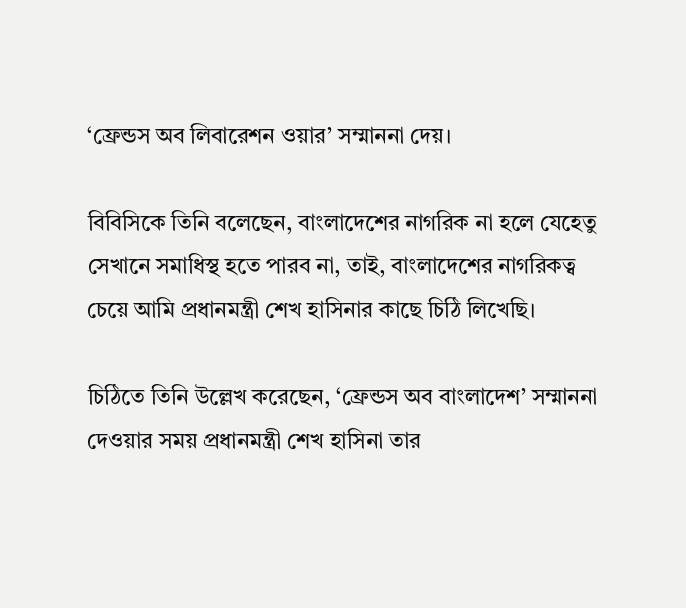‘ফ্রেন্ডস অব লিবারেশন ওয়ার’ সম্মাননা দেয়।

বিবিসিকে তিনি বলেছেন, বাংলাদেশের নাগরিক না হলে যেহেতু সেখানে সমাধিস্থ হতে পারব না, তাই, বাংলাদেশের নাগরিকত্ব চেয়ে আমি প্রধানমন্ত্রী শেখ হাসিনার কাছে চিঠি লিখেছি।

চিঠিতে তিনি উল্লেখ করেছেন, ‘ফ্রেন্ডস অব বাংলাদেশ’ সম্মাননা দেওয়ার সময় প্রধানমন্ত্রী শেখ হাসিনা তার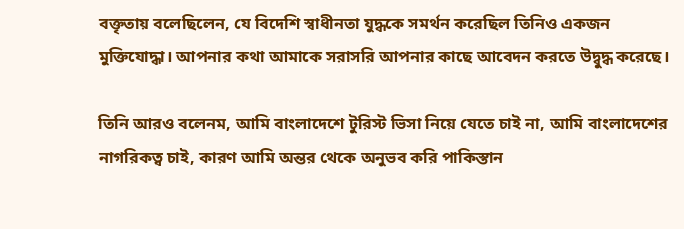বক্তৃতায় বলেছিলেন, যে বিদেশি স্বাধীনতা যুদ্ধকে সমর্থন করেছিল তিনিও একজন মুক্তিযোদ্ধা। আপনার কথা আমাকে সরাসরি আপনার কাছে আবেদন করতে উদ্বুদ্ধ করেছে।

তিনি আরও বলেনম, আমি বাংলাদেশে টুরিস্ট ভিসা নিয়ে যেতে চাই না, আমি বাংলাদেশের নাগরিকত্ব চাই, কারণ আমি অন্তর থেকে অনুভব করি পাকিস্তান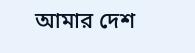আমার দেশ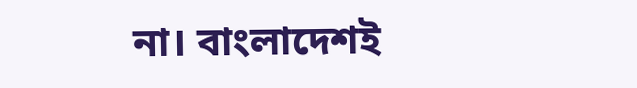না। বাংলাদেশই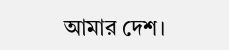আমার দেশ।